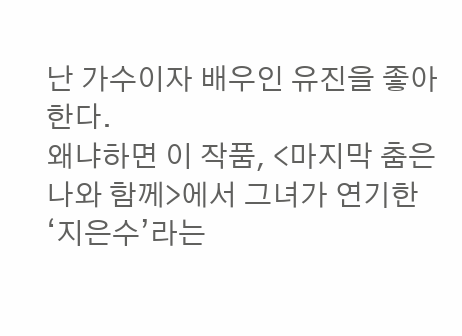난 가수이자 배우인 유진을 좋아한다.
왜냐하면 이 작품, <마지막 춤은 나와 함께>에서 그녀가 연기한 ‘지은수’라는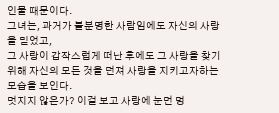인물 때문이다.
그녀는, 과거가 불분명한 사람임에도 자신의 사랑을 믿었고,
그 사랑이 갑작스럽게 떠난 후에도 그 사랑을 찾기 위해 자신의 모든 것을 던져 사랑을 지키고자하는 모습을 보인다.
멋지지 않은가? 이걸 보고 사랑에 눈먼 멍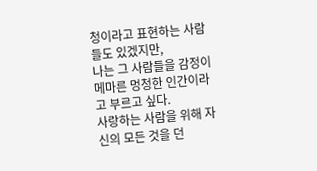청이라고 표현하는 사람들도 있겠지만,
나는 그 사람들을 감정이 메마른 멍청한 인간이라고 부르고 싶다.
사랑하는 사람을 위해 자신의 모든 것을 던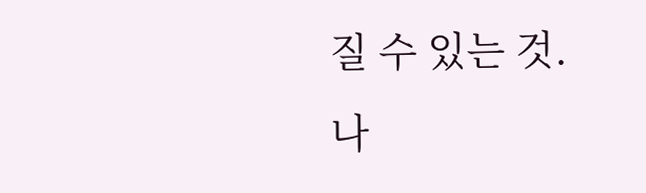질 수 있는 것.
나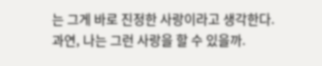는 그게 바로 진정한 사랑이라고 생각한다.
과연, 나는 그런 사랑을 할 수 있을까.